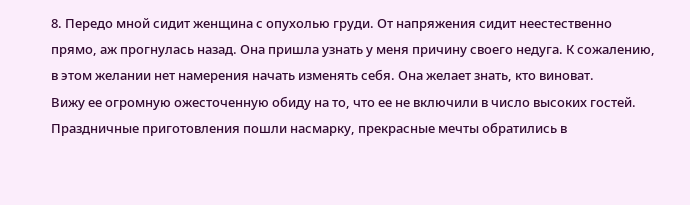8. Передо мной сидит женщина с опухолью груди. От напряжения сидит неестественно прямо, аж прогнулась назад. Она пришла узнать у меня причину своего недуга. К сожалению, в этом желании нет намерения начать изменять себя. Она желает знать, кто виноват.
Вижу ее огромную ожесточенную обиду на то, что ее не включили в число высоких гостей. Праздничные приготовления пошли насмарку, прекрасные мечты обратились в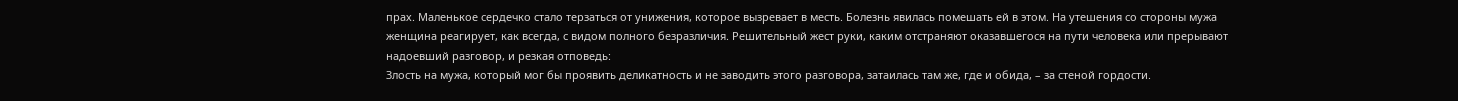прах. Маленькое сердечко стало терзаться от унижения, которое вызревает в месть. Болезнь явилась помешать ей в этом. На утешения со стороны мужа женщина реагирует, как всегда, с видом полного безразличия. Решительный жест руки, каким отстраняют оказавшегося на пути человека или прерывают надоевший разговор, и резкая отповедь:
Злость на мужа, который мог бы проявить деликатность и не заводить этого разговора, затаилась там же, где и обида, – за стеной гордости.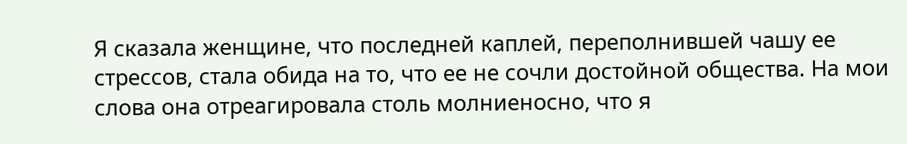Я сказала женщине, что последней каплей, переполнившей чашу ее стрессов, стала обида на то, что ее не сочли достойной общества. На мои слова она отреагировала столь молниеносно, что я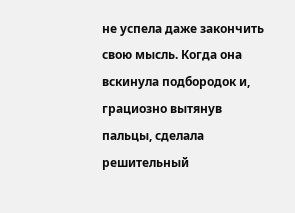не успела даже закончить свою мысль. Когда она вскинула подбородок и, грациозно вытянув пальцы, сделала решительный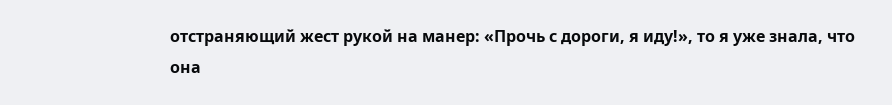отстраняющий жест рукой на манер: «Прочь с дороги, я иду!», то я уже знала, что она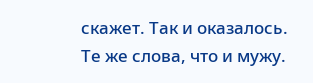скажет. Так и оказалось. Те же слова, что и мужу.